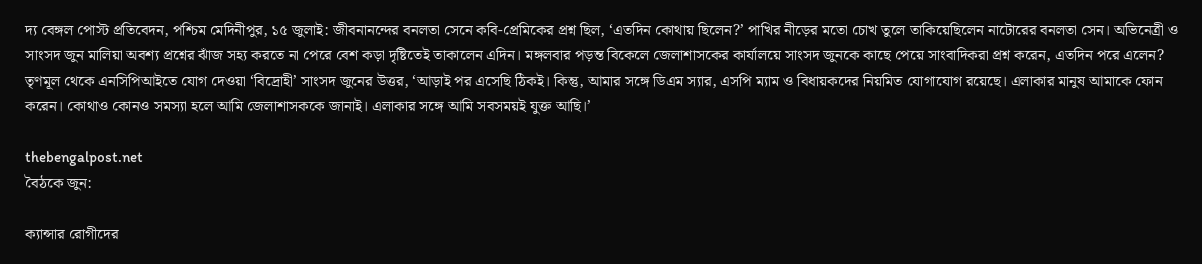দ্য বেঙ্গল পোস্ট প্রতিবেদন, পশ্চিম মেদিনীপুর, ১৫ জুলাই: জীবনানন্দের বনলতা সেনে কবি-প্রেমিকের প্রশ্ন ছিল, ‘এতদিন কোথায় ছিলেন?’ পাখির নীড়ের মতো চোখ তুলে তাকিয়েছিলেন নাটোরের বনলতা সেন। অভিনেত্রী ও সাংসদ জুন মালিয়া অবশ্য প্রশ্নের ঝাঁজ সহ্য করতে না পেরে বেশ কড়া দৃষ্টিতেই তাকালেন এদিন। মঙ্গলবার পড়ন্ত বিকেলে জেলাশাসকের কার্যালয়ে সাংসদ জুনকে কাছে পেয়ে সাংবাদিকরা প্রশ্ন করেন, এতদিন পরে এলেন? তৃণমূল থেকে এনসিপিআইতে যোগ দেওয়া ‘বিদ্রোহী’ সাংসদ জুনের উত্তর, ‘আড়াই পর এসেছি ঠিকই। কিন্তু, আমার সঙ্গে ডিএম স্যার, এসপি ম্যাম ও বিধায়কদের নিয়মিত যোগাযোগ রয়েছে। এলাকার মানুষ আমাকে ফোন করেন। কোথাও কোনও সমস্যা হলে আমি জেলাশাসককে জানাই। এলাকার সঙ্গে আমি সবসময়ই যুক্ত আছি।’

thebengalpost.net
বৈঠকে জুন:

ক্যান্সার রোগীদের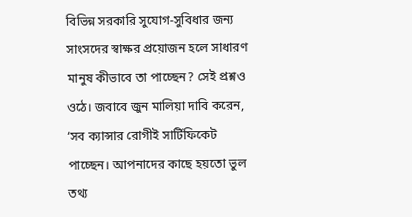বিভিন্ন সরকারি সুযোগ-সুবিধার জন্য সাংসদের স্বাক্ষর প্রয়োজন হলে সাধারণ মানুষ কীভাবে তা পাচ্ছেন? সেই প্রশ্নও ওঠে। জবাবে জুন মালিয়া দাবি করেন, ‘সব ক্যান্সার রোগীই সার্টিফিকেট পাচ্ছেন। আপনাদের কাছে হয়তো ভুল তথ্য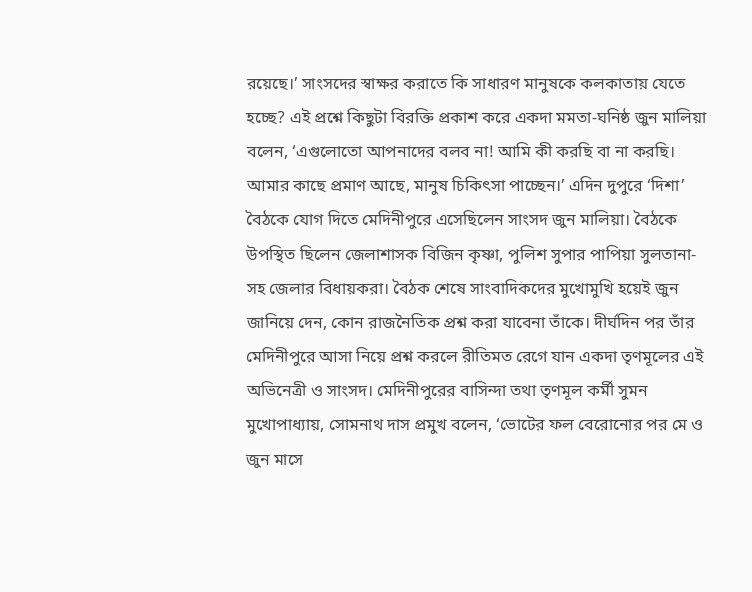রয়েছে।’ সাংসদের স্বাক্ষর করাতে কি সাধারণ মানুষকে কলকাতায় যেতে হচ্ছে? এই প্রশ্নে কিছুটা বিরক্তি প্রকাশ করে একদা মমতা-ঘনিষ্ঠ জুন মালিয়া বলেন, ‘এগুলোতো আপনাদের বলব না! আমি কী করছি বা না করছি। আমার কাছে প্রমাণ আছে, মানুষ চিকিৎসা পাচ্ছেন।’ এদিন দুপুরে ‘দিশা’ বৈঠকে যোগ দিতে মেদিনীপুরে এসেছিলেন সাংসদ জুন মালিয়া। বৈঠকে উপস্থিত ছিলেন জেলাশাসক বিজিন কৃষ্ণা, পুলিশ সুপার পাপিয়া সুলতানা-সহ জেলার বিধায়করা। বৈঠক শেষে সাংবাদিকদের মুখোমুখি হয়েই জুন জানিয়ে দেন, কোন রাজনৈতিক প্রশ্ন করা যাবেনা তাঁকে। দীর্ঘদিন পর তাঁর মেদিনীপুরে আসা নিয়ে প্রশ্ন করলে রীতিমত রেগে যান একদা তৃণমূলের এই অভিনেত্রী ও সাংসদ। মেদিনীপুরের বাসিন্দা তথা তৃণমূল কর্মী সুমন মুখোপাধ্যায়, সোমনাথ দাস প্রমুখ বলেন, ‘ভোটের ফল বেরোনোর পর মে ও জুন মাসে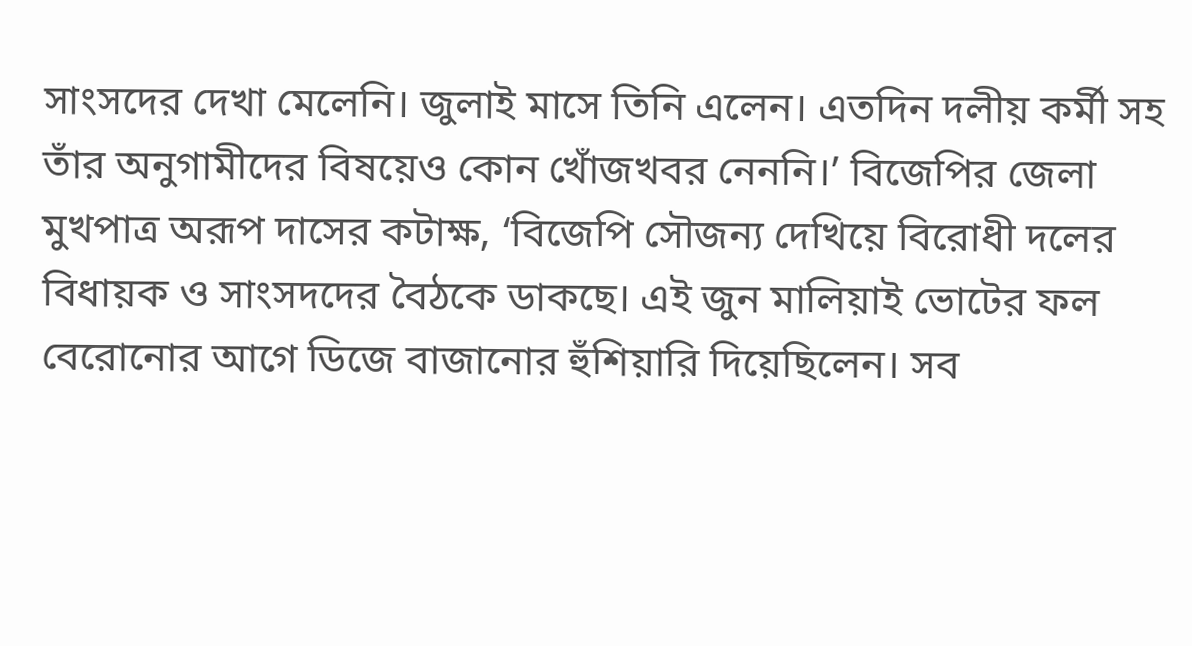সাংসদের দেখা মেলেনি। জুলাই মাসে তিনি এলেন। এতদিন দলীয় কর্মী সহ তাঁর অনুগামীদের বিষয়েও কোন খোঁজখবর নেননি।’ বিজেপির জেলা মুখপাত্র অরূপ দাসের কটাক্ষ, ‘বিজেপি সৌজন্য দেখিয়ে বিরোধী দলের বিধায়ক ও সাংসদদের বৈঠকে ডাকছে। এই জুন মালিয়াই ভোটের ফল বেরোনোর আগে ডিজে বাজানোর হুঁশিয়ারি দিয়েছিলেন। সব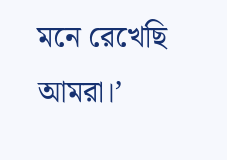মনে রেখেছি আমরা।’